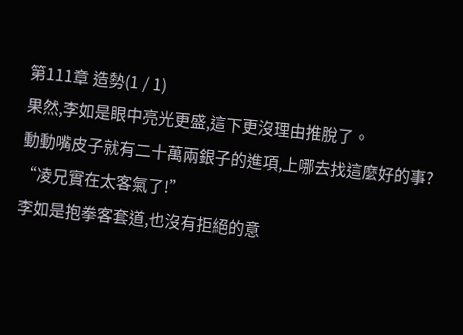第111章 造勢(1 / 1)
果然,李如是眼中亮光更盛,這下更沒理由推脫了。
動動嘴皮子就有二十萬兩銀子的進項,上哪去找這麼好的事?
“凌兄實在太客氣了!”
李如是抱拳客套道,也沒有拒絕的意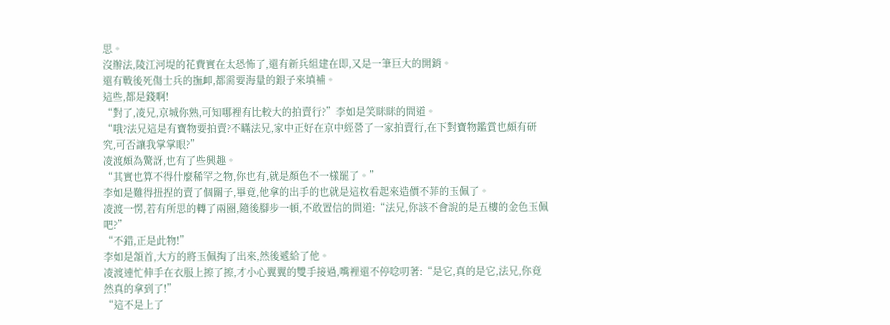思。
沒辦法,陵江河堤的花費實在太恐怖了,還有新兵組建在即,又是一筆巨大的開銷。
還有戰後死傷士兵的撫卹,都需要海量的銀子來填補。
這些,都是錢啊!
“對了,凌兄,京城你熟,可知哪裡有比較大的拍賣行?”李如是笑眯眯的問道。
“哦?法兄這是有寶物要拍賣?不瞞法兄,家中正好在京中經營了一家拍賣行,在下對寶物鑑賞也頗有研究,可否讓我掌掌眼?”
凌渡頗為驚訝,也有了些興趣。
“其實也算不得什麼稀罕之物,你也有,就是顏色不一樣罷了。”
李如是難得扭捏的賣了個關子,畢竟,他拿的出手的也就是這枚看起來造價不菲的玉佩了。
凌渡一愣,若有所思的轉了兩圈,隨後腳步一頓,不敢置信的問道:“法兄,你該不會說的是五樓的金色玉佩吧?”
“不錯,正是此物!”
李如是頷首,大方的將玉佩掏了出來,然後遞給了他。
凌渡連忙伸手在衣服上擦了擦,才小心翼翼的雙手接過,嘴裡還不停唸叨著:“是它,真的是它,法兄,你竟然真的拿到了!”
“這不是上了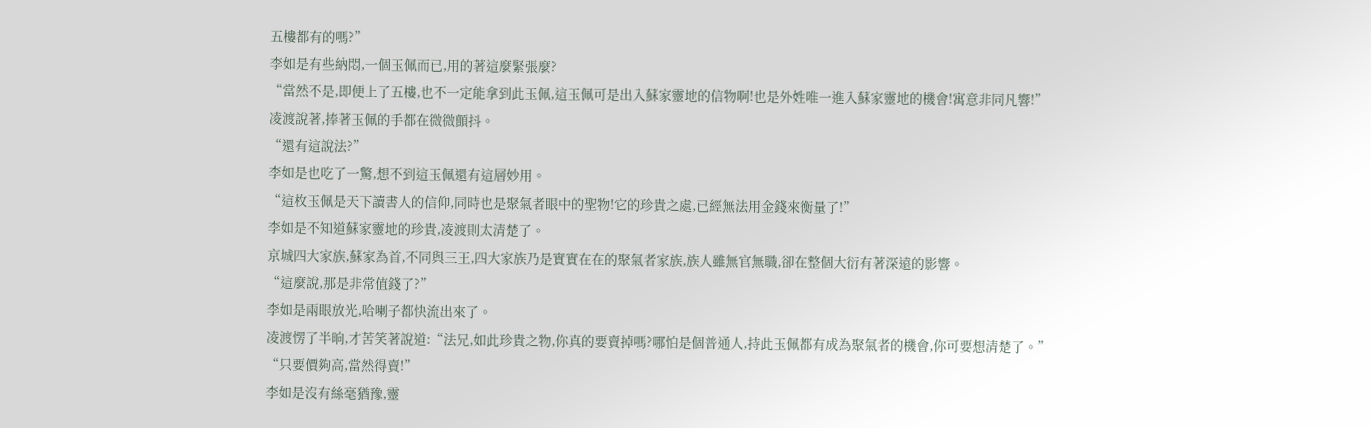五樓都有的嗎?”
李如是有些納悶,一個玉佩而已,用的著這麼緊張麼?
“當然不是,即便上了五樓,也不一定能拿到此玉佩,這玉佩可是出入蘇家靈地的信物啊!也是外姓唯一進入蘇家靈地的機會!寓意非同凡響!”
凌渡說著,捧著玉佩的手都在微微顫抖。
“還有這說法?”
李如是也吃了一驚,想不到這玉佩還有這層妙用。
“這枚玉佩是天下讀書人的信仰,同時也是聚氣者眼中的聖物!它的珍貴之處,已經無法用金錢來衡量了!”
李如是不知道蘇家靈地的珍貴,凌渡則太清楚了。
京城四大家族,蘇家為首,不同與三王,四大家族乃是實實在在的聚氣者家族,族人雖無官無職,卻在整個大衍有著深遠的影響。
“這麼說,那是非常值錢了?”
李如是兩眼放光,哈喇子都快流出來了。
凌渡愣了半晌,才苦笑著說道:“法兄,如此珍貴之物,你真的要賣掉嗎?哪怕是個普通人,持此玉佩都有成為聚氣者的機會,你可要想清楚了。”
“只要價夠高,當然得賣!”
李如是沒有絲毫猶豫,靈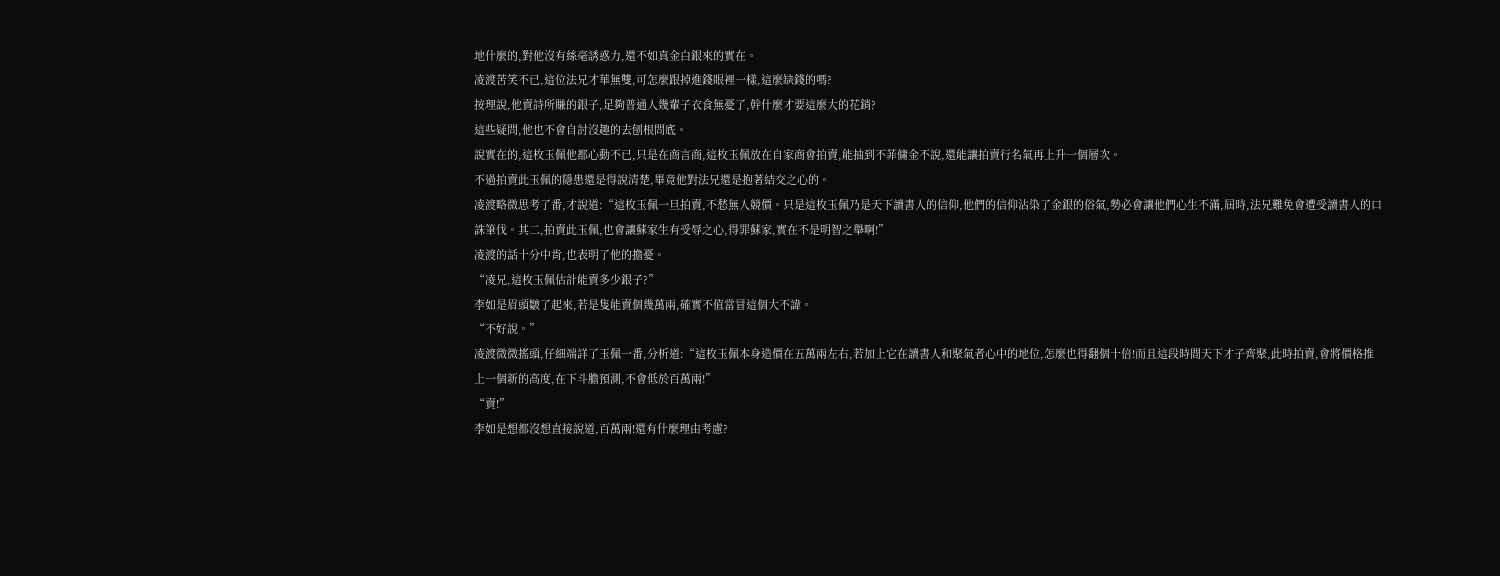地什麼的,對他沒有絲毫誘惑力,還不如真金白銀來的實在。
凌渡苦笑不已,這位法兄才華無雙,可怎麼跟掉進錢眼裡一樣,這麼缺錢的嗎?
按理說,他賣詩所賺的銀子,足夠普通人幾輩子衣食無憂了,幹什麼才要這麼大的花銷?
這些疑問,他也不會自討沒趣的去刨根問底。
說實在的,這枚玉佩他都心動不已,只是在商言商,這枚玉佩放在自家商會拍賣,能抽到不菲傭金不說,還能讓拍賣行名氣再上升一個層次。
不過拍賣此玉佩的隱患還是得說清楚,畢竟他對法兄還是抱著結交之心的。
凌渡略微思考了番,才說道:“這枚玉佩一旦拍賣,不愁無人競價。只是這枚玉佩乃是天下讀書人的信仰,他們的信仰沾染了金銀的俗氣,勢必會讓他們心生不滿,屆時,法兄難免會遭受讀書人的口誅筆伐。其二,拍賣此玉佩,也會讓蘇家生有受辱之心,得罪蘇家,實在不是明智之舉啊!”
凌渡的話十分中肯,也表明了他的擔憂。
“凌兄,這枚玉佩估計能賣多少銀子?”
李如是眉頭皺了起來,若是隻能賣個幾萬兩,確實不值當冒這個大不諱。
“不好說。”
凌渡微微搖頭,仔細端詳了玉佩一番,分析道:“這枚玉佩本身造價在五萬兩左右,若加上它在讀書人和聚氣者心中的地位,怎麼也得翻個十倍!而且這段時間天下才子齊聚,此時拍賣,會將價格推上一個新的高度,在下斗膽預測,不會低於百萬兩!”
“賣!”
李如是想都沒想直接說道,百萬兩!還有什麼理由考慮?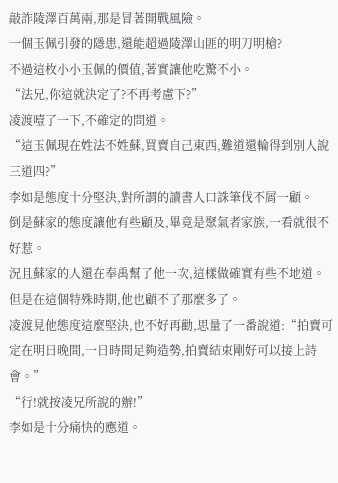敲詐陵澤百萬兩,那是冒著開戰風險。
一個玉佩引發的隱患,還能超過陵澤山匪的明刀明槍?
不過這枚小小玉佩的價值,著實讓他吃驚不小。
“法兄,你這就決定了?不再考慮下?”
凌渡噎了一下,不確定的問道。
“這玉佩現在姓法不姓蘇,買賣自己東西,難道還輪得到別人說三道四?”
李如是態度十分堅決,對所謂的讀書人口誅筆伐不屑一顧。
倒是蘇家的態度讓他有些顧及,畢竟是聚氣者家族,一看就很不好惹。
況且蘇家的人還在奉禹幫了他一次,這樣做確實有些不地道。
但是在這個特殊時期,他也顧不了那麼多了。
凌渡見他態度這麼堅決,也不好再勸,思量了一番說道:“拍賣可定在明日晚間,一日時間足夠造勢,拍賣結束剛好可以接上詩會。”
“行!就按凌兄所說的辦!”
李如是十分痛快的應道。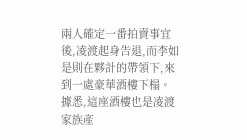兩人確定一番拍賣事宜後,凌渡起身告退,而李如是則在夥計的帶領下,來到一處豪華酒樓下榻。
據悉,這座酒樓也是凌渡家族產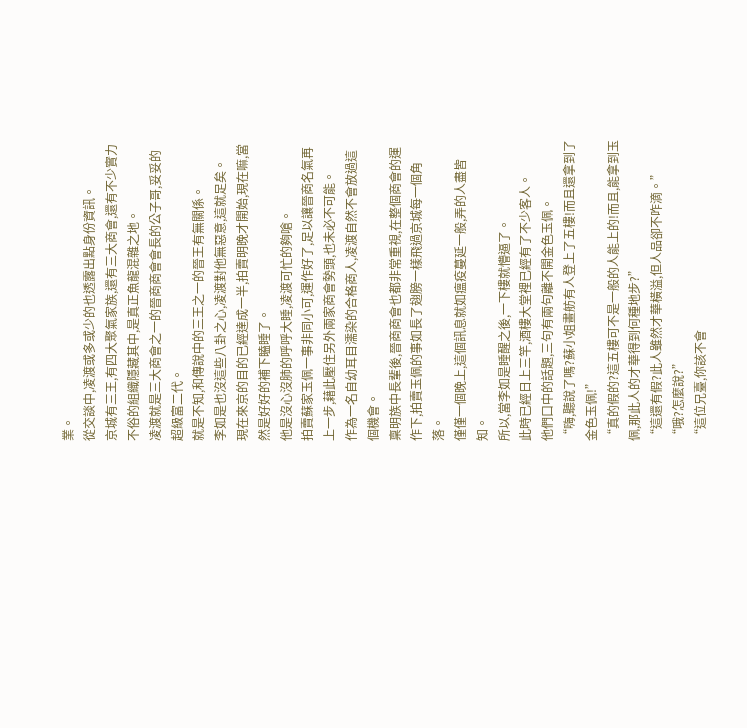業。
從交談中,凌渡或多或少的也透露出點身份資訊。
京城有三王,有四大聚氣家族,還有三大商會,還有不少實力不俗的組織隱藏其中,是真正魚龍混雜之地。
凌渡就是三大商會之一的晉商商會會長的公子哥,妥妥的超級富二代。
就是不知,和傳說中的三王之一的晉王有無關係。
李如是也沒這些八卦之心,凌渡對他無惡意,這就足矣。
現在來京的目的已經達成一半,拍賣明晚才開始,現在嘛,當然是好好的補下瞌睡了。
他是沒心沒肺的呼呼大睡,凌渡可忙的夠嗆。
拍賣蘇家玉佩一事非同小可,運作好了,足以讓晉商名氣再上一步,藉此壓住另外兩家商會勢頭,也未必不可能。
作為一名自幼耳目濡染的合格商人,凌渡自然不會放過這個機會。
稟明族中長輩後,晉商商會也都非常重視,在整個商會的運作下,拍賣玉佩的事如長了翅膀一樣飛過京城每一個角落。
僅僅一個晚上,這個訊息就如瘟疫蔓延一般,弄的人盡皆知。
所以,當李如是睡醒之後,一下樓就懵逼了。
此時已經日上三竿,酒樓大堂裡已經有了不少客人。
他們口中的話題,三句有兩句離不開金色玉佩。
“嗨,聽說了嗎?蘇小姐畫舫有人登上了五樓!而且還拿到了金色玉佩!”
“真的假的?這五樓可不是一般的人能上的!而且,能拿到玉佩,那此人的才華得到何種地步?”
“這還有假?此人雖然才華橫溢,但人品卻不咋滴。”
“哦?怎麼說?”
“這位兄臺,你該不會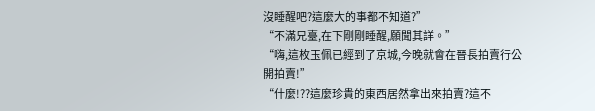沒睡醒吧?這麼大的事都不知道?”
“不滿兄臺,在下剛剛睡醒,願聞其詳。”
“嗨,這枚玉佩已經到了京城,今晚就會在晉長拍賣行公開拍賣!”
“什麼!??這麼珍貴的東西居然拿出來拍賣?這不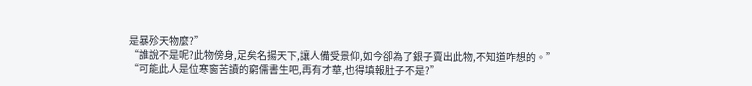是暴殄天物麼?”
“誰說不是呢?此物傍身,足矣名揚天下,讓人備受景仰,如今卻為了銀子賣出此物,不知道咋想的。”
“可能此人是位寒窗苦讀的窮儒書生吧,再有才華,也得填報肚子不是?”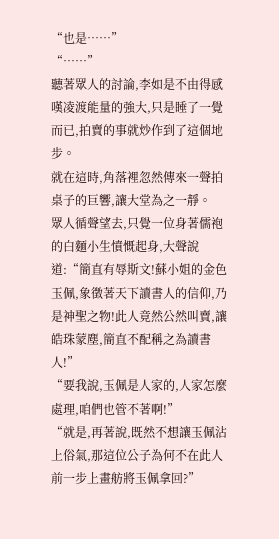“也是……”
“……”
聽著眾人的討論,李如是不由得感嘆凌渡能量的強大,只是睡了一覺而已,拍賣的事就炒作到了這個地步。
就在這時,角落裡忽然傳來一聲拍桌子的巨響,讓大堂為之一靜。
眾人循聲望去,只覺一位身著儒袍的白麵小生憤慨起身,大聲說道:“簡直有辱斯文!蘇小姐的金色玉佩,象徵著天下讀書人的信仰,乃是神聖之物!此人竟然公然叫賣,讓皓珠蒙塵,簡直不配稱之為讀書人!”
“要我說,玉佩是人家的,人家怎麼處理,咱們也管不著啊!”
“就是,再著說,既然不想讓玉佩沾上俗氣,那這位公子為何不在此人前一步上畫舫將玉佩拿回?”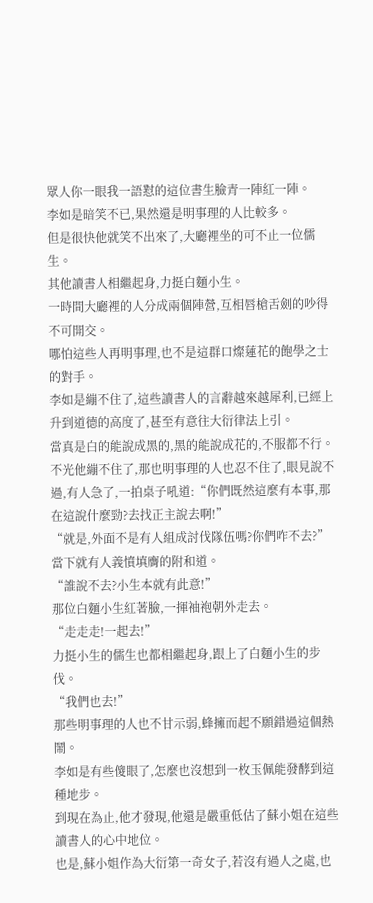眾人你一眼我一語懟的這位書生臉青一陣紅一陣。
李如是暗笑不已,果然還是明事理的人比較多。
但是很快他就笑不出來了,大廳裡坐的可不止一位儒生。
其他讀書人相繼起身,力挺白麵小生。
一時間大廳裡的人分成兩個陣營,互相唇槍舌劍的吵得不可開交。
哪怕這些人再明事理,也不是這群口燦蓮花的飽學之士的對手。
李如是繃不住了,這些讀書人的言辭越來越犀利,已經上升到道德的高度了,甚至有意往大衍律法上引。
當真是白的能說成黑的,黑的能說成花的,不服都不行。
不光他繃不住了,那也明事理的人也忍不住了,眼見說不過,有人急了,一拍桌子吼道:“你們既然這麼有本事,那在這說什麼勁?去找正主說去啊!”
“就是,外面不是有人組成討伐隊伍嗎?你們咋不去?”
當下就有人義憤填膺的附和道。
“誰說不去?小生本就有此意!”
那位白麵小生紅著臉,一揮袖袍朝外走去。
“走走走!一起去!”
力挺小生的儒生也都相繼起身,跟上了白麵小生的步伐。
“我們也去!”
那些明事理的人也不甘示弱,蜂擁而起不願錯過這個熱鬧。
李如是有些傻眼了,怎麼也沒想到一枚玉佩能發酵到這種地步。
到現在為止,他才發現,他還是嚴重低估了蘇小姐在這些讀書人的心中地位。
也是,蘇小姐作為大衍第一奇女子,若沒有過人之處,也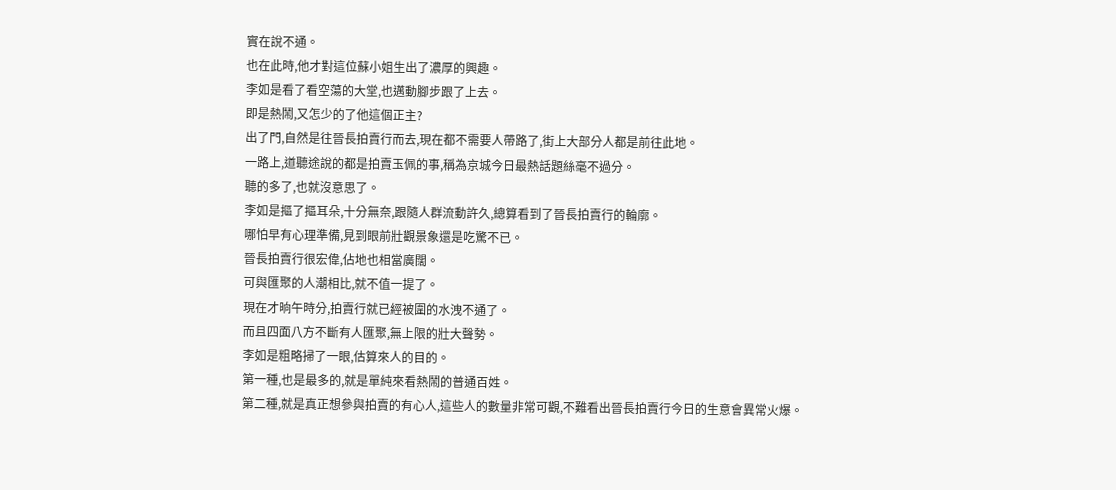實在說不通。
也在此時,他才對這位蘇小姐生出了濃厚的興趣。
李如是看了看空蕩的大堂,也邁動腳步跟了上去。
即是熱鬧,又怎少的了他這個正主?
出了門,自然是往晉長拍賣行而去,現在都不需要人帶路了,街上大部分人都是前往此地。
一路上,道聽途說的都是拍賣玉佩的事,稱為京城今日最熱話題絲毫不過分。
聽的多了,也就沒意思了。
李如是摳了摳耳朵,十分無奈,跟隨人群流動許久,總算看到了晉長拍賣行的輪廓。
哪怕早有心理準備,見到眼前壯觀景象還是吃驚不已。
晉長拍賣行很宏偉,佔地也相當廣闊。
可與匯聚的人潮相比,就不值一提了。
現在才晌午時分,拍賣行就已經被圍的水洩不通了。
而且四面八方不斷有人匯聚,無上限的壯大聲勢。
李如是粗略掃了一眼,估算來人的目的。
第一種,也是最多的,就是單純來看熱鬧的普通百姓。
第二種,就是真正想參與拍賣的有心人,這些人的數量非常可觀,不難看出晉長拍賣行今日的生意會異常火爆。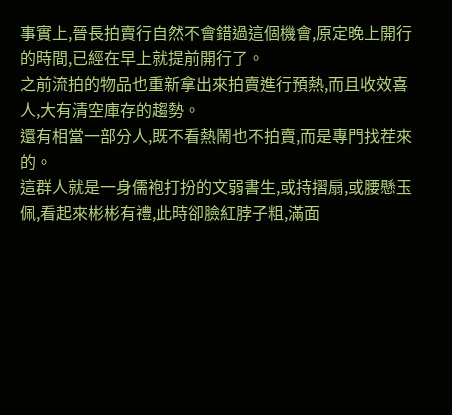事實上,晉長拍賣行自然不會錯過這個機會,原定晚上開行的時間,已經在早上就提前開行了。
之前流拍的物品也重新拿出來拍賣進行預熱,而且收效喜人,大有清空庫存的趨勢。
還有相當一部分人,既不看熱鬧也不拍賣,而是專門找茬來的。
這群人就是一身儒袍打扮的文弱書生,或持摺扇,或腰懸玉佩,看起來彬彬有禮,此時卻臉紅脖子粗,滿面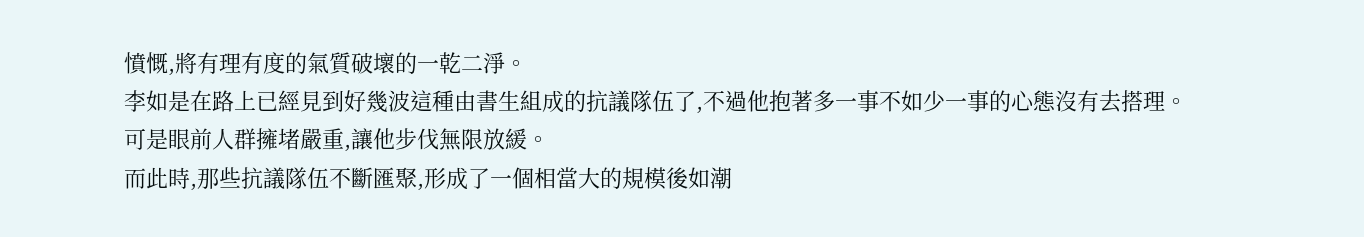憤慨,將有理有度的氣質破壞的一乾二淨。
李如是在路上已經見到好幾波這種由書生組成的抗議隊伍了,不過他抱著多一事不如少一事的心態沒有去搭理。
可是眼前人群擁堵嚴重,讓他步伐無限放緩。
而此時,那些抗議隊伍不斷匯聚,形成了一個相當大的規模後如潮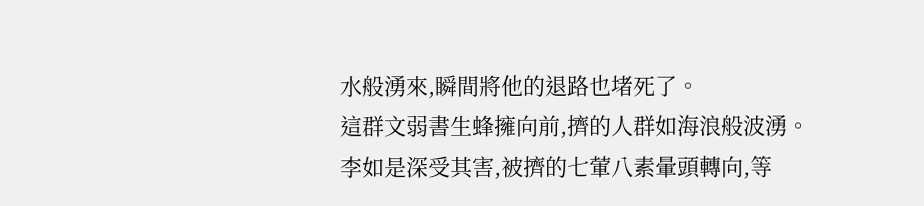水般湧來,瞬間將他的退路也堵死了。
這群文弱書生蜂擁向前,擠的人群如海浪般波湧。
李如是深受其害,被擠的七葷八素暈頭轉向,等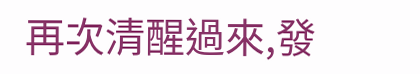再次清醒過來,發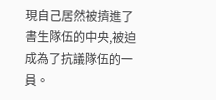現自己居然被擠進了書生隊伍的中央,被迫成為了抗議隊伍的一員。